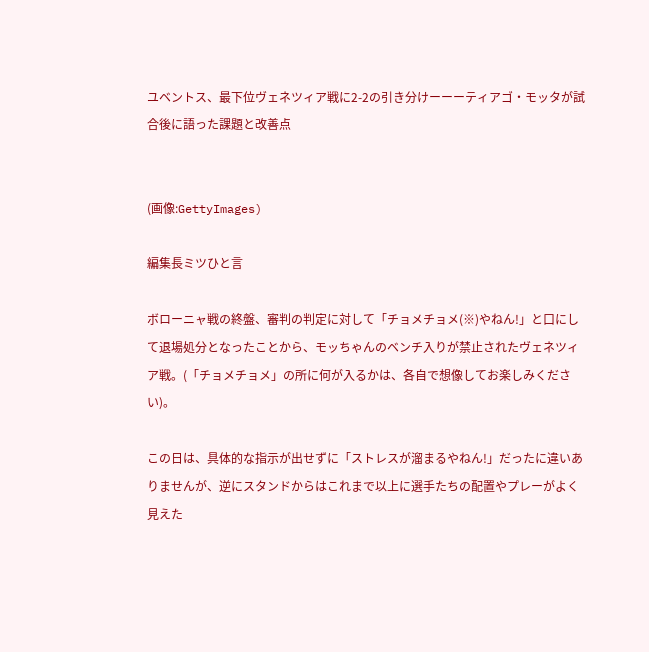ユベントス、最下位ヴェネツィア戦に2-2の引き分けーーーティアゴ・モッタが試合後に語った課題と改善点


(画像:GettyImages)

編集長ミツひと言

ボローニャ戦の終盤、審判の判定に対して「チョメチョメ(※)やねん!」と口にして退場処分となったことから、モッちゃんのベンチ入りが禁止されたヴェネツィア戦。(「チョメチョメ」の所に何が入るかは、各自で想像してお楽しみください)。

この日は、具体的な指示が出せずに「ストレスが溜まるやねん!」だったに違いありませんが、逆にスタンドからはこれまで以上に選手たちの配置やプレーがよく見えた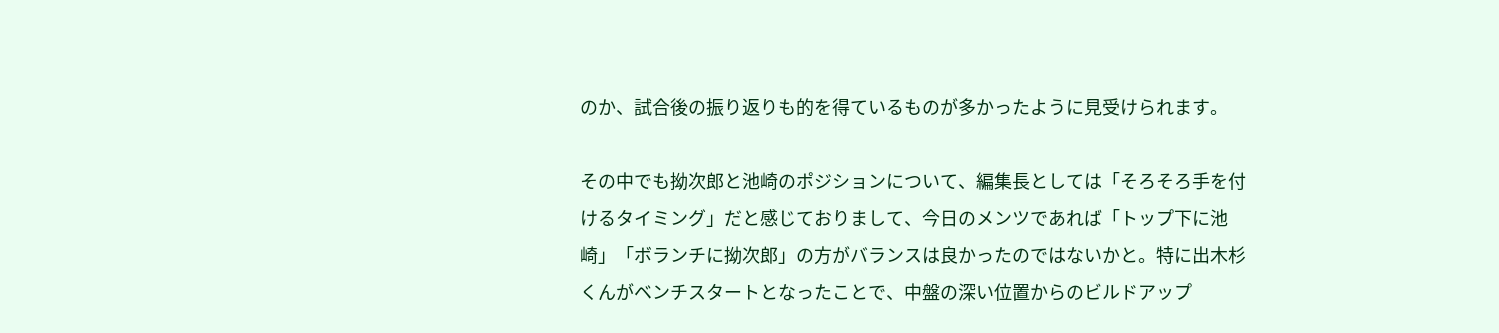のか、試合後の振り返りも的を得ているものが多かったように見受けられます。

その中でも拗次郎と池崎のポジションについて、編集長としては「そろそろ手を付けるタイミング」だと感じておりまして、今日のメンツであれば「トップ下に池崎」「ボランチに拗次郎」の方がバランスは良かったのではないかと。特に出木杉くんがベンチスタートとなったことで、中盤の深い位置からのビルドアップ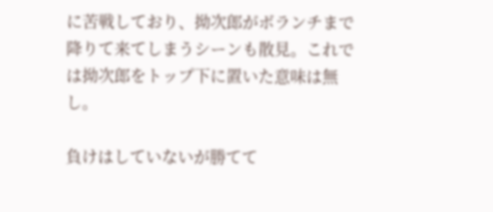に苦戦しており、拗次郎がボランチまで降りて来てしまうシーンも散見。これでは拗次郎をトップ下に置いた意味は無し。

負けはしていないが勝てて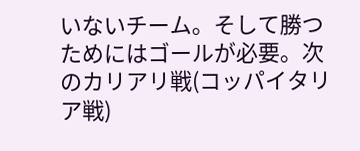いないチーム。そして勝つためにはゴールが必要。次のカリアリ戦(コッパイタリア戦)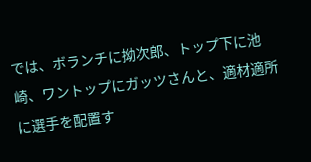では、ボランチに拗次郎、トップ下に池崎、ワントップにガッツさんと、適材適所に選手を配置す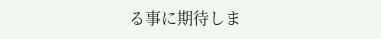る事に期待しま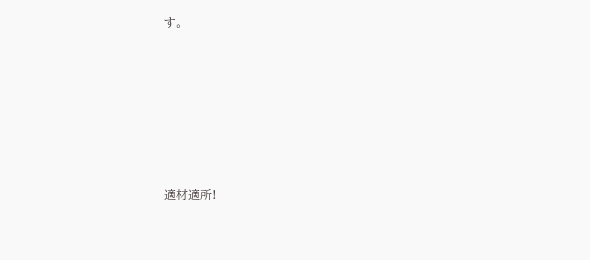す。







適材適所!